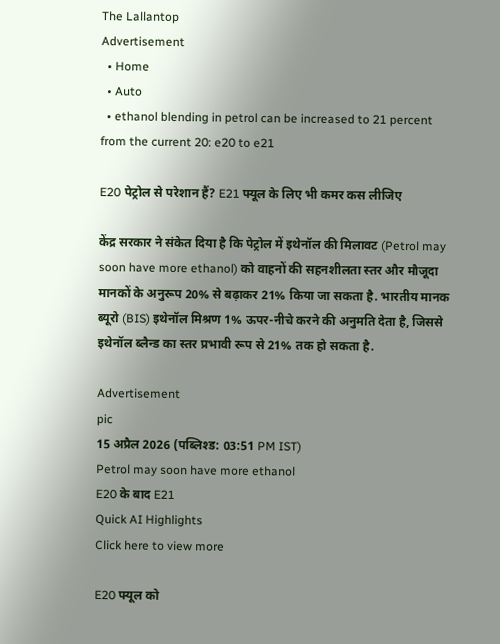The Lallantop
Advertisement
  • Home
  • Auto
  • ethanol blending in petrol can be increased to 21 percent from the current 20: e20 to e21

E20 पेट्रोल से परेशान हैं? E21 फ्यूल के लिए भी कमर कस लीजिए

केंद्र सरकार ने संकेत दिया है कि पेट्रोल में इथेनॉल की मिलावट (Petrol may soon have more ethanol) को वाहनों की सहनशीलता स्तर और मौजूदा मानकों के अनुरूप 20% से बढ़ाकर 21% किया जा सकता है. भारतीय मानक ब्यूरो (BIS) इथेनॉल मिश्रण 1% ऊपर-नीचे करने की अनुमति देता है, जिससे इथेनॉल ब्लैन्ड का स्तर प्रभावी रूप से 21% तक हो सकता है.

Advertisement
pic
15 अप्रैल 2026 (पब्लिश्ड: 03:51 PM IST)
Petrol may soon have more ethanol
E20 के बाद E21
Quick AI Highlights
Click here to view more

E20 फ्यूल को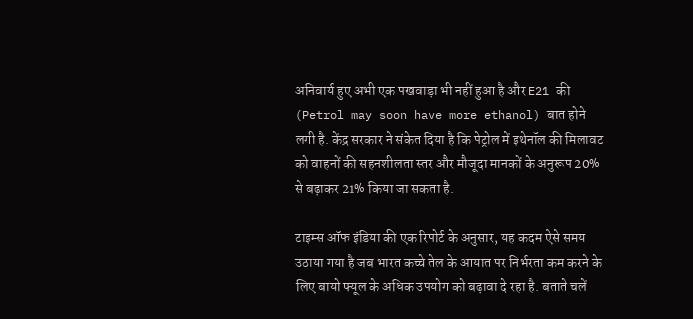अनिवार्य हुए अभी एक पखवाड़ा भी नहीं हुआ है और E21 की (Petrol may soon have more ethanol) बात होने लगी है. केंद्र सरकार ने संकेत दिया है कि पेट्रोल में इथेनॉल की मिलावट को वाहनों की सहनशीलता स्तर और मौजूदा मानकों के अनुरूप 20% से बढ़ाकर 21% किया जा सकता है.

टाइम्स ऑफ इंडिया की एक रिपोर्ट के अनुसार, यह कदम ऐसे समय उठाया गया है जब भारत कच्चे तेल के आयात पर निर्भरता कम करने के लिए बायो फ्यूल के अधिक उपयोग को बढ़ावा दे रहा है. बताते चलें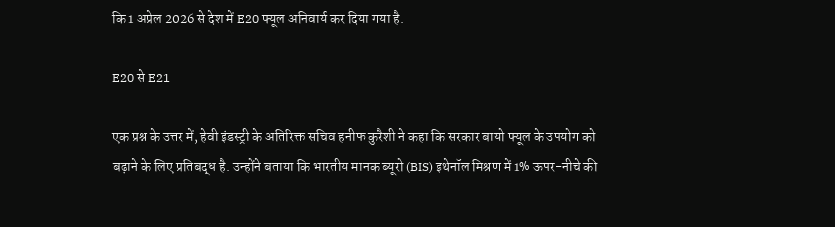कि 1 अप्रेल 2026 से देश में E20 फ्यूल अनिवार्य कर दिया गया है.

E20 से E21

एक प्रश्न के उत्तर में, हेवी इंडस्ट्री के अतिरिक्त सचिव हनीफ कुरैशी ने कहा कि सरकार बायो फ्यूल के उपयोग को बढ़ाने के लिए प्रतिबद्ध है. उन्होंने बताया कि भारतीय मानक ब्यूरो (BIS) इथेनॉल मिश्रण में 1% ऊपर-नीचे की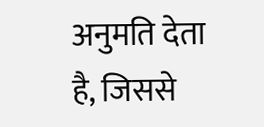अनुमति देता है, जिससे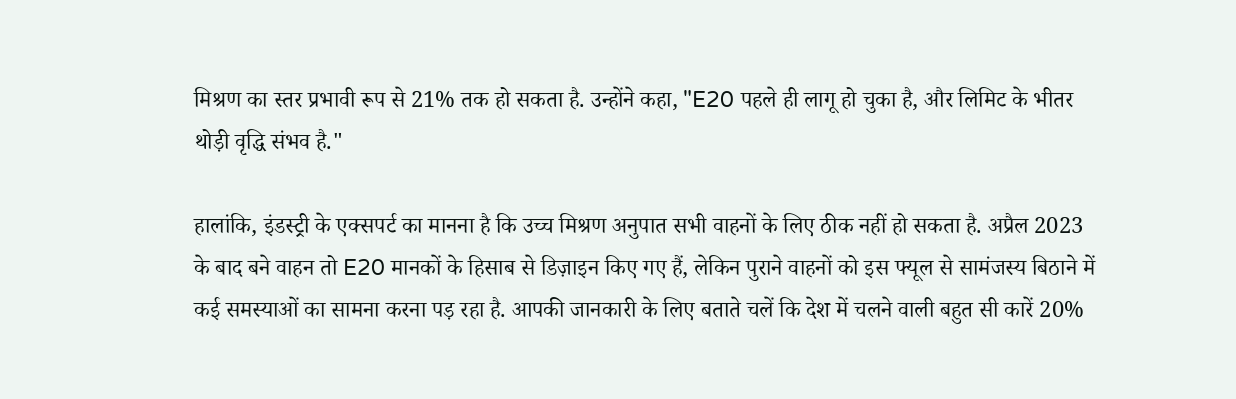मिश्रण का स्तर प्रभावी रूप से 21% तक हो सकता है. उन्होंने कहा, "E20 पहले ही लागू हो चुका है, और लिमिट के भीतर थोड़ी वृद्धि संभव है."

हालांकि, इंडस्ट्री के एक्सपर्ट का मानना है कि उच्च मिश्रण अनुपात सभी वाहनों के लिए ठीक नहीं हो सकता है. अप्रैल 2023 के बाद बने वाहन तो E20 मानकों के हिसाब से डिज़ाइन किए गए हैं, लेकिन पुराने वाहनों को इस फ्यूल से सामंजस्य बिठाने में कई समस्याओं का सामना करना पड़ रहा है. आपकी जानकारी के लिए बताते चलें कि देश में चलने वाली बहुत सी कारें 20%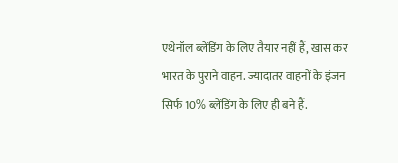एथेनॉल ब्लेंडिंग के लिए तैयार नहीं हैं, खास कर भारत के पुराने वाहन. ज्यादातर वाहनों के इंजन सिर्फ 10% ब्लेंडिंग के लिए ही बने हैं.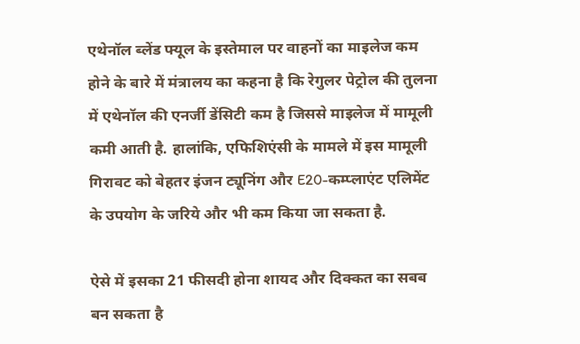एथेनॉल ब्लेंड फ्यूल के इस्तेमाल पर वाहनों का माइलेज कम होने के बारे में मंत्रालय का कहना है कि रेगुलर पेट्रोल की तुलना में एथेनॉल की एनर्जी डेंसिटी कम है जिससे माइलेज में मामूली कमी आती है. हालांकि, एफिशिएंसी के मामले में इस मामूली गिरावट को बेहतर इंजन ट्यूनिंग और E20-कम्प्लाएंट एलिमेंट के उपयोग के जरिये और भी कम किया जा सकता है.

ऐसे में इसका 21 फीसदी होना शायद और दिक्कत का सबब बन सकता है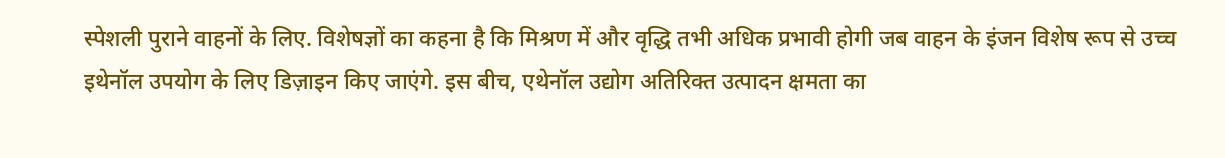स्पेशली पुराने वाहनों के लिए. विशेषज्ञों का कहना है कि मिश्रण में और वृद्धि तभी अधिक प्रभावी होगी जब वाहन के इंजन विशेष रूप से उच्च इथेनॉल उपयोग के लिए डिज़ाइन किए जाएंगे. इस बीच, एथेनॉल उद्योग अतिरिक्त उत्पादन क्षमता का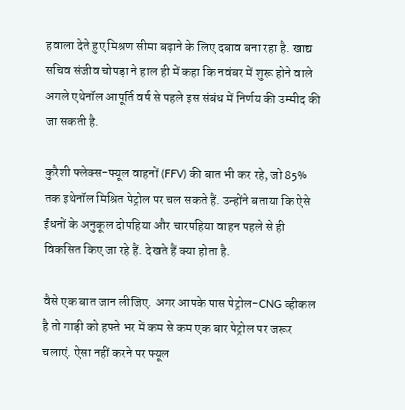हवाला देते हुए मिश्रण सीमा बढ़ाने के लिए दबाव बना रहा है. खाद्य सचिव संजीव चोपड़ा ने हाल ही में कहा कि नवंबर में शुरू होने वाले अगले एथेनॉल आपूर्ति वर्ष से पहले इस संबंध में निर्णय की उम्मीद की जा सकती है.

कुरैशी फ्लेक्स-फ्यूल वाहनों (FFV) की बात भी कर रहे, जो 85% तक इथेनॉल मिश्रित पेट्रोल पर चल सकते हैं. उन्होंने बताया कि ऐसे ईंधनों के अनुकूल दोपहिया और चारपहिया वाहन पहले से ही विकसित किए जा रहे हैं. देखते हैं क्या होता है.

वैसे एक बात जान लीजिए. अगर आपके पास पेट्रोल-CNG व्हीकल है तो गाड़ी को हफ्ते भर में कम से कम एक बार पेट्रोल पर जरूर चलाएं. ऐसा नहीं करने पर फ्यूल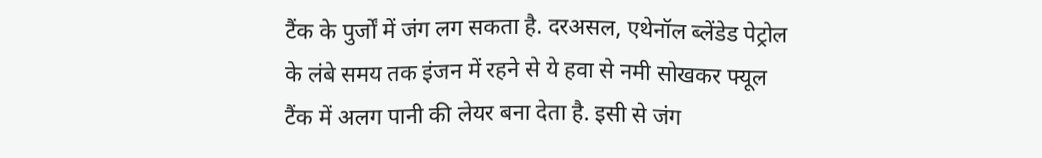टैंक के पुर्जों में जंग लग सकता है. दरअसल, एथेनॉल ब्लेंडेड पेट्रोल के लंबे समय तक इंजन में रहने से ये हवा से नमी सोखकर फ्यूल टैंक में अलग पानी की लेयर बना देता है. इसी से जंग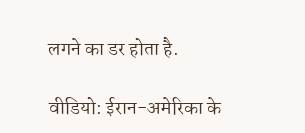लगने का डर होता है.

वीडियो: ईरान-अमेरिका के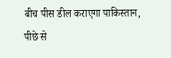बीच पीस डील कराएगा पाकिस्तान, पीछे से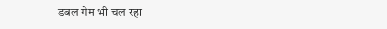डबल गेम भी चल रहा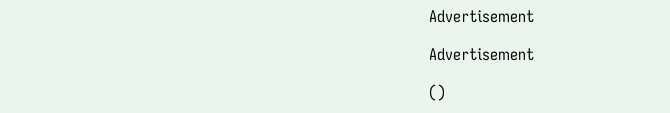Advertisement

Advertisement

()